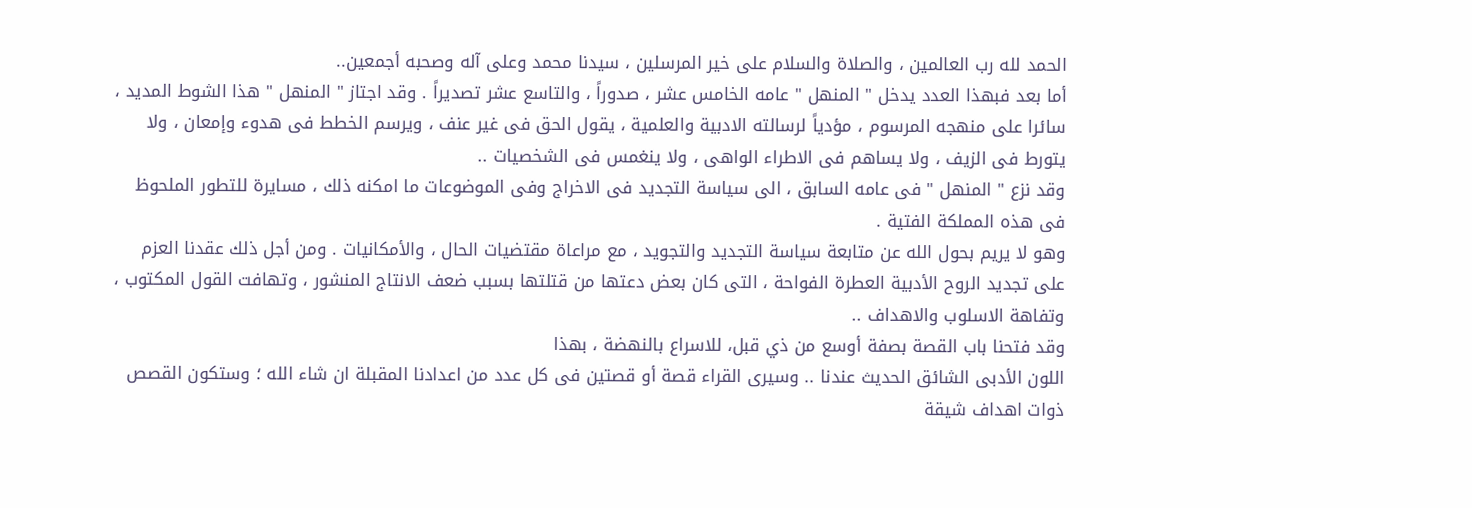الحمد لله رب العالمين ، والصلاة والسلام على خير المرسلين ، سيدنا محمد وعلى آله وصحبه أجمعين..
أما بعد فبهذا العدد يدخل " المنهل " عامه الخامس عشر ، صدوراً ، والتاسع عشر تصديراً . وقد اجتاز " المنهل " هذا الشوط المديد ، سائرا على منهجه المرسوم ، مؤدياً لرسالته الادبية والعلمية ، يقول الحق فى غير عنف ، ويرسم الخطط فى هدوء وإمعان ، ولا يتورط فى الزيف ، ولا يساهم فى الاطراء الواهى ، ولا ينغمس فى الشخصيات ..
وقد نزع " المنهل " فى عامه السابق ، الى سياسة التجديد فى الاخراج وفى الموضوعات ما امكنه ذلك ، مسايرة للتطور الملحوظ فى هذه المملكة الفتية .
وهو لا يريم بحول الله عن متابعة سياسة التجديد والتجويد ، مع مراعاة مقتضيات الحال ، والأمكانيات . ومن أجل ذلك عقدنا العزم على تجديد الروح الأدبية العطرة الفواحة ، التى كان بعض دعتها من قتلتها بسبب ضعف الانتاج المنشور ، وتهافت القول المكتوب ، وتفاهة الاسلوب والاهداف ..
وقد فتحنا باب القصة بصفة أوسع من ذي قبل، للاسراع بالنهضة ، بهذا
اللون الأدبى الشائق الحديث عندنا .. وسيرى القراء قصة أو قصتين فى كل عدد من اعدادنا المقبلة ان شاء الله ؛ وستكون القصص ذوات اهداف شيقة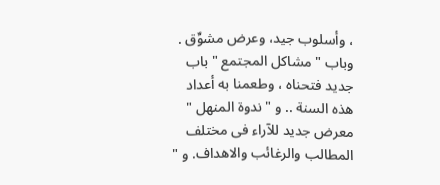، وأسلوب جيد، وعرض مشوِّق .
وباب " مشاكل المجتمع " باب جديد فتحناه ، وطعمنا به أعداد هذه السنة .. و " ندوة المنهل " معرض جديد للآراء فى مختلف المطالب والرغائب والاهداف. و "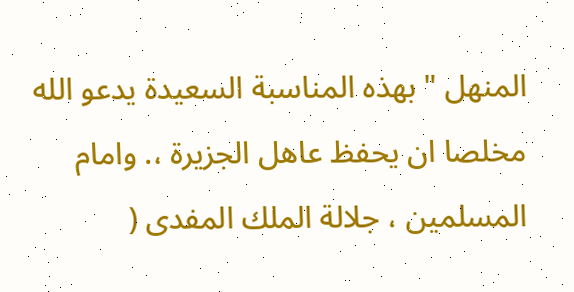المنهل " بهذه المناسبة السعيدة يدعو الله مخلصا ان يحفظ عاهل الجزيرة ،. وامام المسلمين ، جلالة الملك المفدى (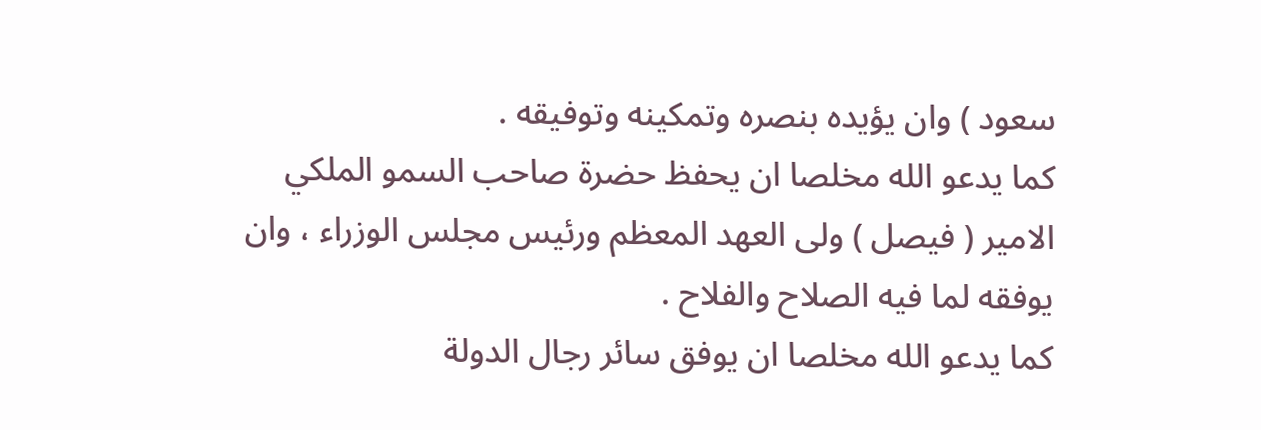سعود ) وان يؤيده بنصره وتمكينه وتوفيقه .
كما يدعو الله مخلصا ان يحفظ حضرة صاحب السمو الملكي الامير ( فيصل ) ولى العهد المعظم ورئيس مجلس الوزراء ، وان يوفقه لما فيه الصلاح والفلاح .
كما يدعو الله مخلصا ان يوفق سائر رجال الدولة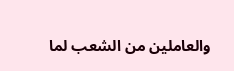والعاملين من الشعب لما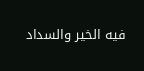فيه الخير والسداد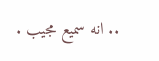.. انه سميع مجيب .